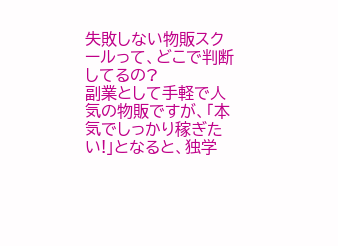失敗しない物販スクールって、どこで判断してるの?
副業として手軽で人気の物販ですが、「本気でしっかり稼ぎたい!」となると、独学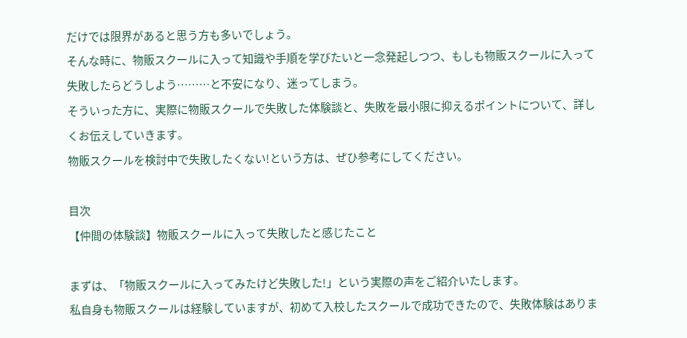だけでは限界があると思う方も多いでしょう。
そんな時に、物販スクールに入って知識や手順を学びたいと一念発起しつつ、もしも物販スクールに入って失敗したらどうしよう………と不安になり、迷ってしまう。
そういった方に、実際に物販スクールで失敗した体験談と、失敗を最小限に抑えるポイントについて、詳しくお伝えしていきます。
物販スクールを検討中で失敗したくない!という方は、ぜひ参考にしてください。

目次
【仲間の体験談】物販スクールに入って失敗したと感じたこと

まずは、「物販スクールに入ってみたけど失敗した!」という実際の声をご紹介いたします。
私自身も物販スクールは経験していますが、初めて入校したスクールで成功できたので、失敗体験はありま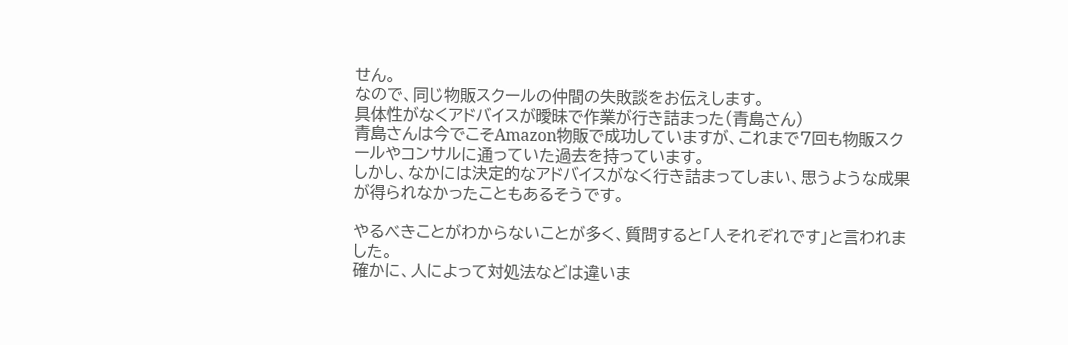せん。
なので、同じ物販スクールの仲間の失敗談をお伝えします。
具体性がなくアドバイスが曖昧で作業が行き詰まった(青島さん)
青島さんは今でこそAmazon物販で成功していますが、これまで7回も物販スクールやコンサルに通っていた過去を持っています。
しかし、なかには決定的なアドバイスがなく行き詰まってしまい、思うような成果が得られなかったこともあるそうです。

やるべきことがわからないことが多く、質問すると「人それぞれです」と言われました。
確かに、人によって対処法などは違いま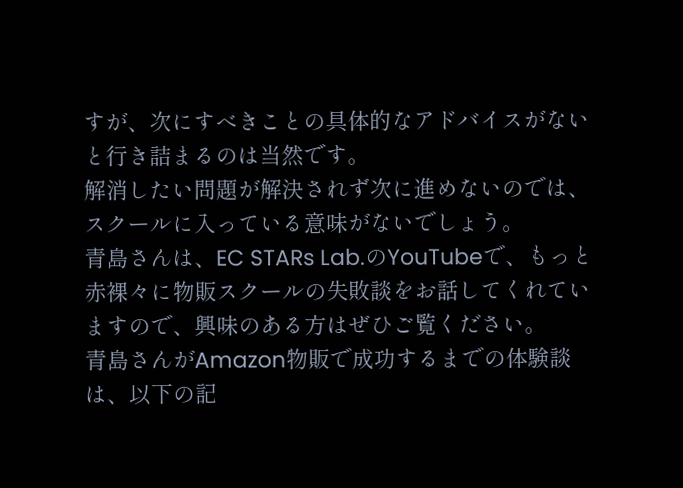すが、次にすべきことの具体的なアドバイスがないと行き詰まるのは当然です。
解消したい問題が解決されず次に進めないのでは、スクールに入っている意味がないでしょう。
青島さんは、EC STARs Lab.のYouTubeで、もっと赤裸々に物販スクールの失敗談をお話してくれていますので、興味のある方はぜひご覧ください。
青島さんがAmazon物販で成功するまでの体験談は、以下の記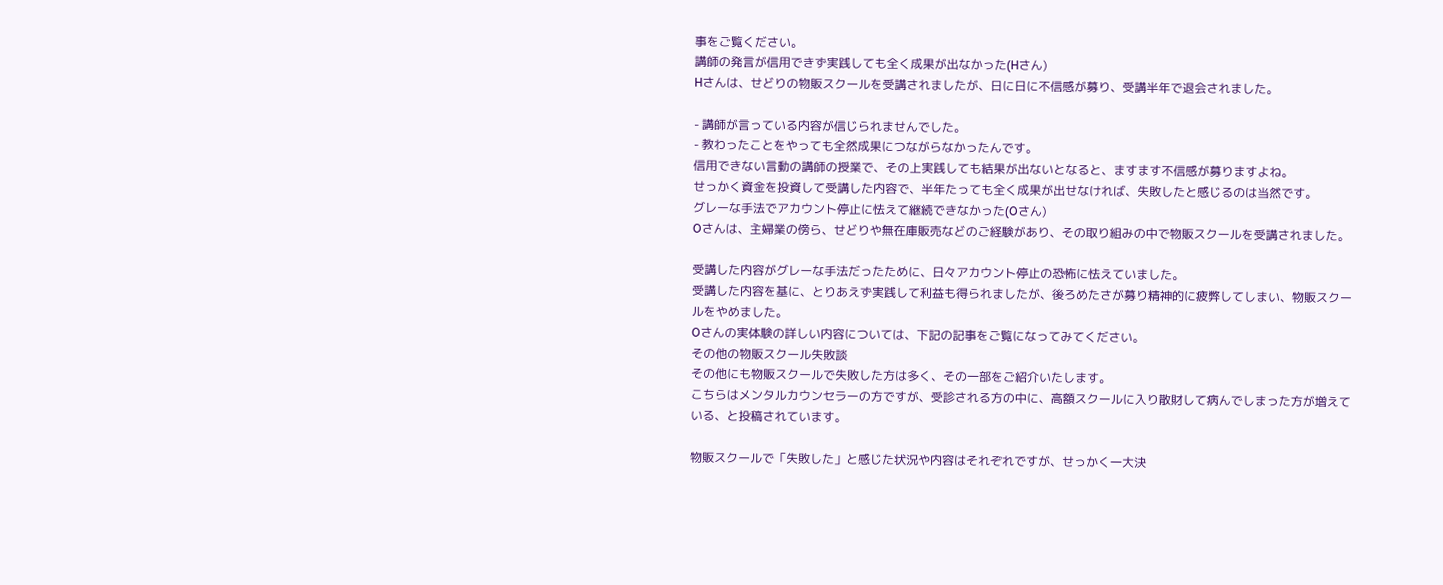事をご覧ください。
講師の発言が信用できず実践しても全く成果が出なかった(Hさん)
Hさんは、せどりの物販スクールを受講されましたが、日に日に不信感が募り、受講半年で退会されました。

- 講師が言っている内容が信じられませんでした。
- 教わったことをやっても全然成果につながらなかったんです。
信用できない言動の講師の授業で、その上実践しても結果が出ないとなると、ますます不信感が募りますよね。
せっかく資金を投資して受講した内容で、半年たっても全く成果が出せなければ、失敗したと感じるのは当然です。
グレーな手法でアカウント停止に怯えて継続できなかった(Oさん)
Oさんは、主婦業の傍ら、せどりや無在庫販売などのご経験があり、その取り組みの中で物販スクールを受講されました。

受講した内容がグレーな手法だったために、日々アカウント停止の恐怖に怯えていました。
受講した内容を基に、とりあえず実践して利益も得られましたが、後ろめたさが募り精神的に疲弊してしまい、物販スクールをやめました。
Oさんの実体験の詳しい内容については、下記の記事をご覧になってみてください。
その他の物販スクール失敗談
その他にも物販スクールで失敗した方は多く、その一部をご紹介いたします。
こちらはメンタルカウンセラーの方ですが、受診される方の中に、高額スクールに入り散財して病んでしまった方が増えている、と投稿されています。

物販スクールで「失敗した」と感じた状況や内容はそれぞれですが、せっかく一大決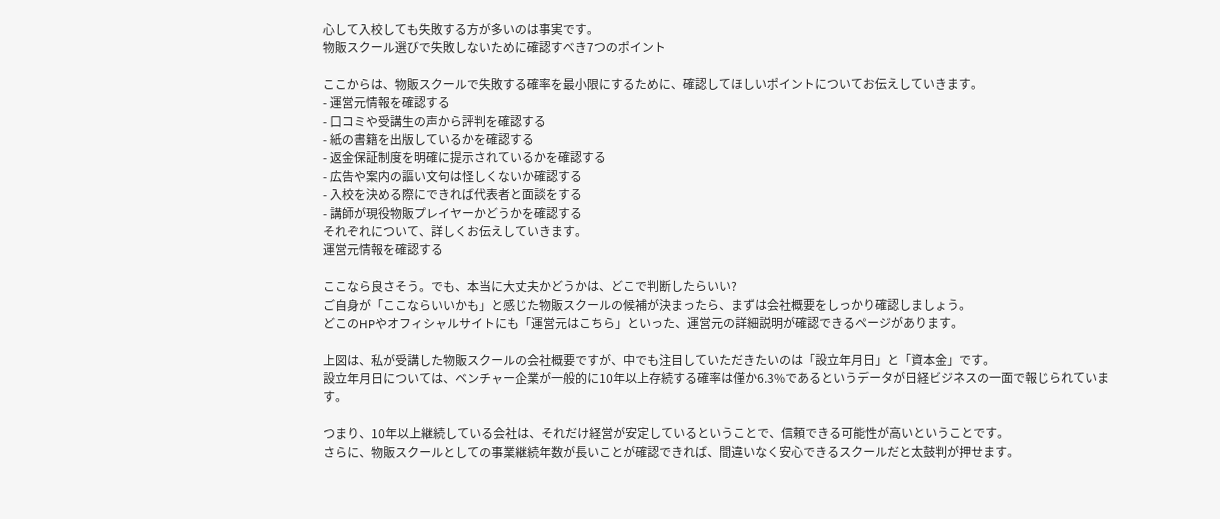心して入校しても失敗する方が多いのは事実です。
物販スクール選びで失敗しないために確認すべき7つのポイント

ここからは、物販スクールで失敗する確率を最小限にするために、確認してほしいポイントについてお伝えしていきます。
- 運営元情報を確認する
- 口コミや受講生の声から評判を確認する
- 紙の書籍を出版しているかを確認する
- 返金保証制度を明確に提示されているかを確認する
- 広告や案内の謳い文句は怪しくないか確認する
- 入校を決める際にできれば代表者と面談をする
- 講師が現役物販プレイヤーかどうかを確認する
それぞれについて、詳しくお伝えしていきます。
運営元情報を確認する

ここなら良さそう。でも、本当に大丈夫かどうかは、どこで判断したらいい?
ご自身が「ここならいいかも」と感じた物販スクールの候補が決まったら、まずは会社概要をしっかり確認しましょう。
どこのHPやオフィシャルサイトにも「運営元はこちら」といった、運営元の詳細説明が確認できるページがあります。

上図は、私が受講した物販スクールの会社概要ですが、中でも注目していただきたいのは「設立年月日」と「資本金」です。
設立年月日については、ベンチャー企業が一般的に10年以上存続する確率は僅か6.3%であるというデータが日経ビジネスの一面で報じられています。

つまり、10年以上継続している会社は、それだけ経営が安定しているということで、信頼できる可能性が高いということです。
さらに、物販スクールとしての事業継続年数が長いことが確認できれば、間違いなく安心できるスクールだと太鼓判が押せます。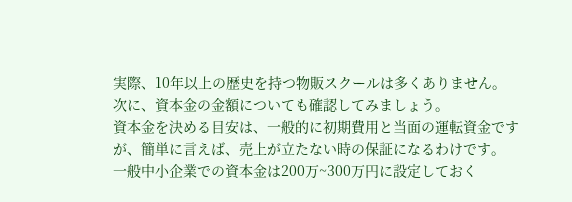実際、10年以上の歴史を持つ物販スクールは多くありません。
次に、資本金の金額についても確認してみましょう。
資本金を決める目安は、一般的に初期費用と当面の運転資金ですが、簡単に言えば、売上が立たない時の保証になるわけです。
一般中小企業での資本金は200万~300万円に設定しておく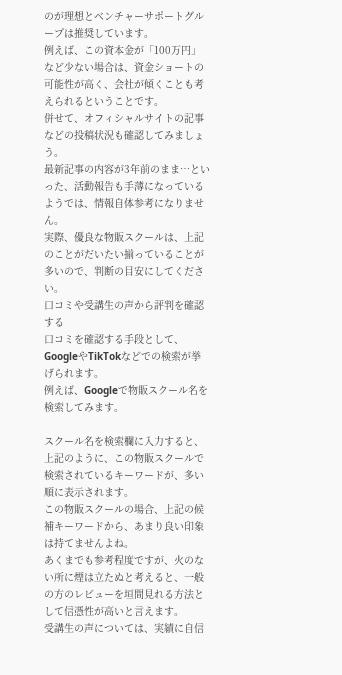のが理想とベンチャーサポートグループは推奨しています。
例えば、この資本金が「100万円」など少ない場合は、資金ショートの可能性が高く、会社が傾くことも考えられるということです。
併せて、オフィシャルサイトの記事などの投稿状況も確認してみましょう。
最新記事の内容が3年前のまま…といった、活動報告も手薄になっているようでは、情報自体参考になりません。
実際、優良な物販スクールは、上記のことがだいたい揃っていることが多いので、判断の目安にしてください。
口コミや受講生の声から評判を確認する
口コミを確認する手段として、GoogleやTikTokなどでの検索が挙げられます。
例えば、Googleで物販スクール名を検索してみます。

スクール名を検索欄に入力すると、上記のように、この物販スクールで検索されているキーワードが、多い順に表示されます。
この物販スクールの場合、上記の候補キーワードから、あまり良い印象は持てませんよね。
あくまでも参考程度ですが、火のない所に煙は立たぬと考えると、一般の方のレビューを垣間見れる方法として信憑性が高いと言えます。
受講生の声については、実績に自信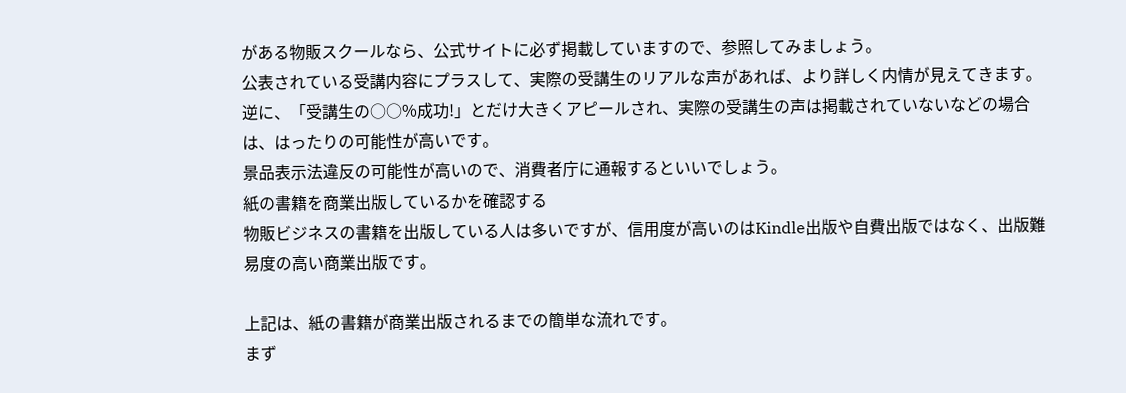がある物販スクールなら、公式サイトに必ず掲載していますので、参照してみましょう。
公表されている受講内容にプラスして、実際の受講生のリアルな声があれば、より詳しく内情が見えてきます。
逆に、「受講生の○○%成功!」とだけ大きくアピールされ、実際の受講生の声は掲載されていないなどの場合は、はったりの可能性が高いです。
景品表示法違反の可能性が高いので、消費者庁に通報するといいでしょう。
紙の書籍を商業出版しているかを確認する
物販ビジネスの書籍を出版している人は多いですが、信用度が高いのはKindle出版や自費出版ではなく、出版難易度の高い商業出版です。

上記は、紙の書籍が商業出版されるまでの簡単な流れです。
まず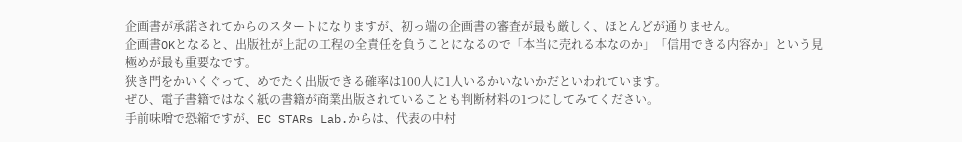企画書が承諾されてからのスタートになりますが、初っ端の企画書の審査が最も厳しく、ほとんどが通りません。
企画書OKとなると、出版社が上記の工程の全責任を負うことになるので「本当に売れる本なのか」「信用できる内容か」という見極めが最も重要なです。
狭き門をかいくぐって、めでたく出版できる確率は100人に1人いるかいないかだといわれています。
ぜひ、電子書籍ではなく紙の書籍が商業出版されていることも判断材料の1つにしてみてください。
手前味噌で恐縮ですが、EC STARs Lab.からは、代表の中村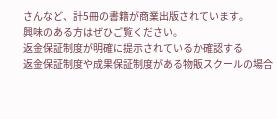さんなど、計5冊の書籍が商業出版されています。
興味のある方はぜひご覧ください。
返金保証制度が明確に提示されているか確認する
返金保証制度や成果保証制度がある物販スクールの場合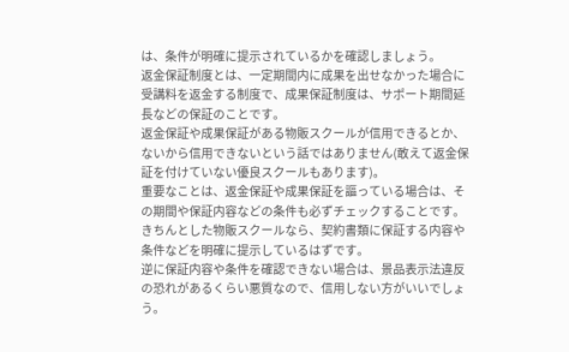は、条件が明確に提示されているかを確認しましょう。
返金保証制度とは、一定期間内に成果を出せなかった場合に受講料を返金する制度で、成果保証制度は、サポート期間延長などの保証のことです。
返金保証や成果保証がある物販スクールが信用できるとか、ないから信用できないという話ではありません(敢えて返金保証を付けていない優良スクールもあります)。
重要なことは、返金保証や成果保証を謳っている場合は、その期間や保証内容などの条件も必ずチェックすることです。
きちんとした物販スクールなら、契約書類に保証する内容や条件などを明確に提示しているはずです。
逆に保証内容や条件を確認できない場合は、景品表示法違反の恐れがあるくらい悪質なので、信用しない方がいいでしょう。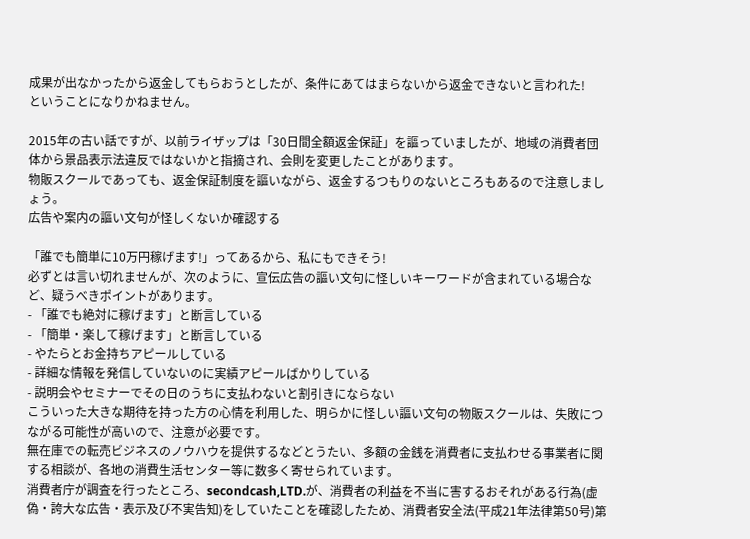成果が出なかったから返金してもらおうとしたが、条件にあてはまらないから返金できないと言われた!
ということになりかねません。

2015年の古い話ですが、以前ライザップは「30日間全額返金保証」を謳っていましたが、地域の消費者団体から景品表示法違反ではないかと指摘され、会則を変更したことがあります。
物販スクールであっても、返金保証制度を謳いながら、返金するつもりのないところもあるので注意しましょう。
広告や案内の謳い文句が怪しくないか確認する

「誰でも簡単に10万円稼げます!」ってあるから、私にもできそう!
必ずとは言い切れませんが、次のように、宣伝広告の謳い文句に怪しいキーワードが含まれている場合など、疑うべきポイントがあります。
- 「誰でも絶対に稼げます」と断言している
- 「簡単・楽して稼げます」と断言している
- やたらとお金持ちアピールしている
- 詳細な情報を発信していないのに実績アピールばかりしている
- 説明会やセミナーでその日のうちに支払わないと割引きにならない
こういった大きな期待を持った方の心情を利用した、明らかに怪しい謳い文句の物販スクールは、失敗につながる可能性が高いので、注意が必要です。
無在庫での転売ビジネスのノウハウを提供するなどとうたい、多額の金銭を消費者に支払わせる事業者に関する相談が、各地の消費生活センター等に数多く寄せられています。
消費者庁が調査を行ったところ、secondcash,LTD.が、消費者の利益を不当に害するおそれがある行為(虚偽・誇大な広告・表示及び不実告知)をしていたことを確認したため、消費者安全法(平成21年法律第50号)第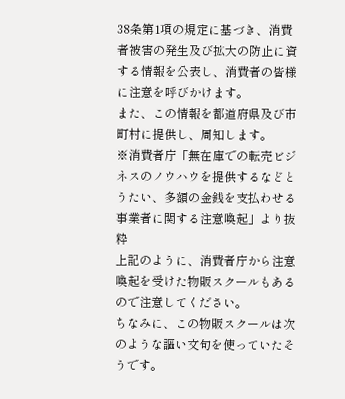38条第1項の規定に基づき、消費者被害の発生及び拡大の防止に資する情報を公表し、消費者の皆様に注意を呼びかけます。
また、この情報を都道府県及び市町村に提供し、周知します。
※消費者庁「無在庫での転売ビジネスのノウハウを提供するなどとうたい、多額の金銭を支払わせる事業者に関する注意喚起」より抜粋
上記のように、消費者庁から注意喚起を受けた物販スクールもあるので注意してください。
ちなみに、この物販スクールは次のような謳い文句を使っていたそうです。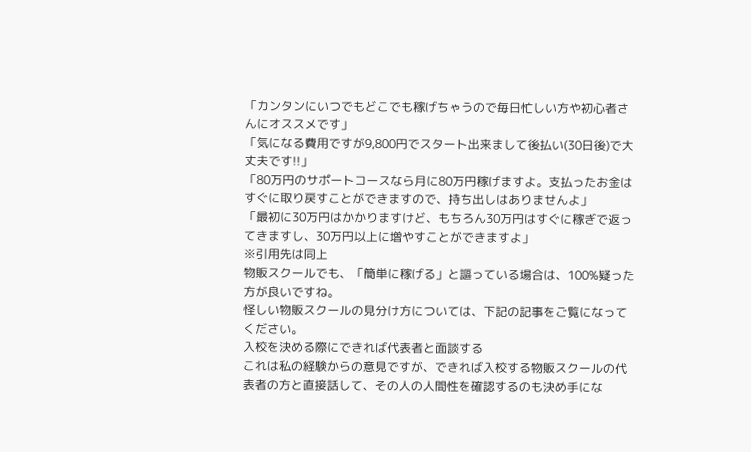「カンタンにいつでもどこでも稼げちゃうので毎日忙しい方や初心者さんにオススメです」
「気になる費用ですが9,800円でスタート出来まして後払い(30日後)で大丈夫です!!」
「80万円のサポートコースなら月に80万円稼げますよ。支払ったお金はすぐに取り戻すことができますので、持ち出しはありませんよ」
「最初に30万円はかかりますけど、もちろん30万円はすぐに稼ぎで返ってきますし、30万円以上に増やすことができますよ」
※引用先は同上
物販スクールでも、「簡単に稼げる」と謳っている場合は、100%疑った方が良いですね。
怪しい物販スクールの見分け方については、下記の記事をご覧になってください。
入校を決める際にできれば代表者と面談する
これは私の経験からの意見ですが、できれば入校する物販スクールの代表者の方と直接話して、その人の人間性を確認するのも決め手にな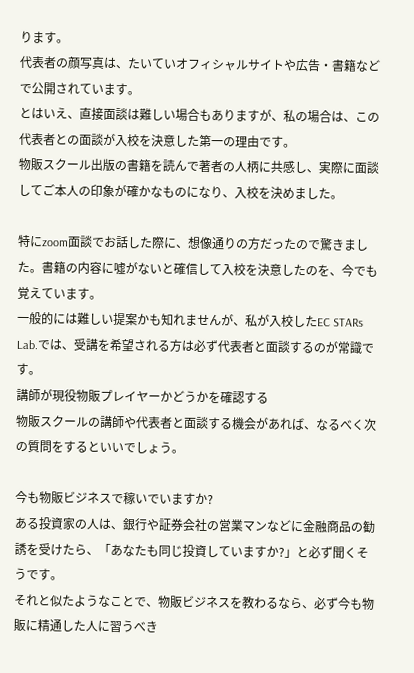ります。
代表者の顔写真は、たいていオフィシャルサイトや広告・書籍などで公開されています。
とはいえ、直接面談は難しい場合もありますが、私の場合は、この代表者との面談が入校を決意した第一の理由です。
物販スクール出版の書籍を読んで著者の人柄に共感し、実際に面談してご本人の印象が確かなものになり、入校を決めました。

特にzoom面談でお話した際に、想像通りの方だったので驚きました。書籍の内容に噓がないと確信して入校を決意したのを、今でも覚えています。
一般的には難しい提案かも知れませんが、私が入校したEC STARs Lab.では、受講を希望される方は必ず代表者と面談するのが常識です。
講師が現役物販プレイヤーかどうかを確認する
物販スクールの講師や代表者と面談する機会があれば、なるべく次の質問をするといいでしょう。

今も物販ビジネスで稼いでいますか?
ある投資家の人は、銀行や証券会社の営業マンなどに金融商品の勧誘を受けたら、「あなたも同じ投資していますか?」と必ず聞くそうです。
それと似たようなことで、物販ビジネスを教わるなら、必ず今も物販に精通した人に習うべき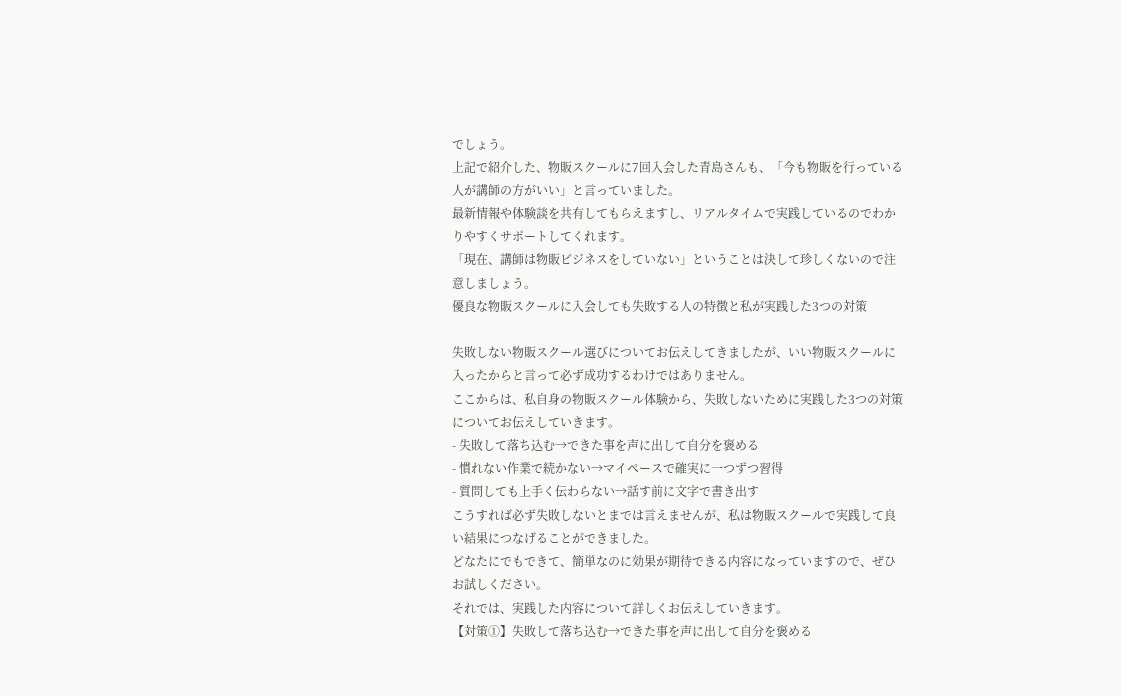でしょう。
上記で紹介した、物販スクールに7回入会した青島さんも、「今も物販を行っている人が講師の方がいい」と言っていました。
最新情報や体験談を共有してもらえますし、リアルタイムで実践しているのでわかりやすくサポートしてくれます。
「現在、講師は物販ビジネスをしていない」ということは決して珍しくないので注意しましょう。
優良な物販スクールに入会しても失敗する人の特徴と私が実践した3つの対策

失敗しない物販スクール選びについてお伝えしてきましたが、いい物販スクールに入ったからと言って必ず成功するわけではありません。
ここからは、私自身の物販スクール体験から、失敗しないために実践した3つの対策についてお伝えしていきます。
- 失敗して落ち込む→できた事を声に出して自分を褒める
- 慣れない作業で続かない→マイペースで確実に一つずつ習得
- 質問しても上手く伝わらない→話す前に文字で書き出す
こうすれば必ず失敗しないとまでは言えませんが、私は物販スクールで実践して良い結果につなげることができました。
どなたにでもできて、簡単なのに効果が期待できる内容になっていますので、ぜひお試しください。
それでは、実践した内容について詳しくお伝えしていきます。
【対策①】失敗して落ち込む→できた事を声に出して自分を褒める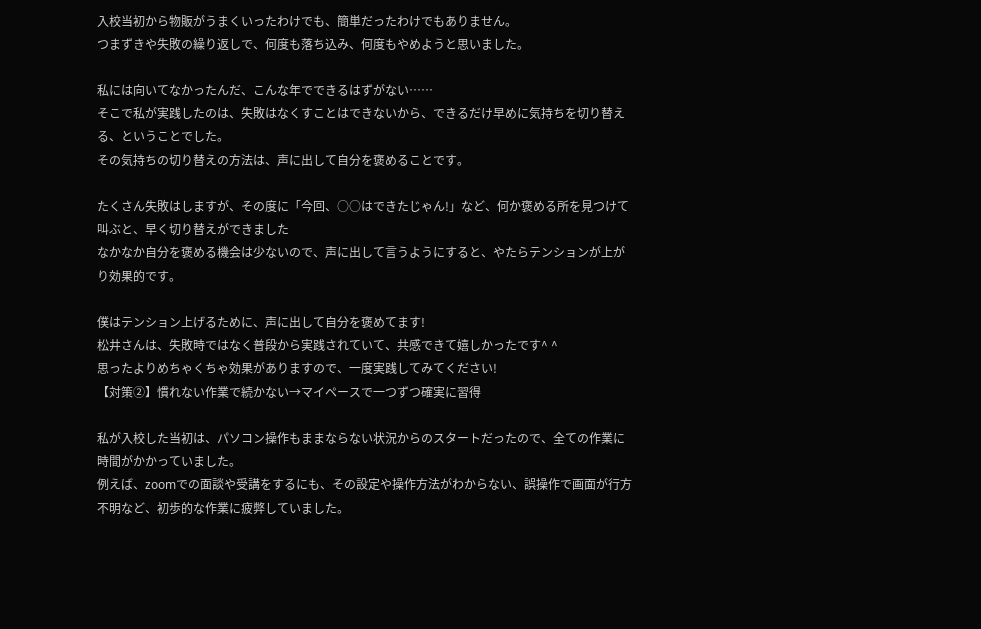入校当初から物販がうまくいったわけでも、簡単だったわけでもありません。
つまずきや失敗の繰り返しで、何度も落ち込み、何度もやめようと思いました。

私には向いてなかったんだ、こんな年でできるはずがない……
そこで私が実践したのは、失敗はなくすことはできないから、できるだけ早めに気持ちを切り替える、ということでした。
その気持ちの切り替えの方法は、声に出して自分を褒めることです。

たくさん失敗はしますが、その度に「今回、○○はできたじゃん!」など、何か褒める所を見つけて叫ぶと、早く切り替えができました
なかなか自分を褒める機会は少ないので、声に出して言うようにすると、やたらテンションが上がり効果的です。

僕はテンション上げるために、声に出して自分を褒めてます!
松井さんは、失敗時ではなく普段から実践されていて、共感できて嬉しかったです^ ^
思ったよりめちゃくちゃ効果がありますので、一度実践してみてください!
【対策②】慣れない作業で続かない→マイペースで一つずつ確実に習得

私が入校した当初は、パソコン操作もままならない状況からのスタートだったので、全ての作業に時間がかかっていました。
例えば、zoomでの面談や受講をするにも、その設定や操作方法がわからない、誤操作で画面が行方不明など、初歩的な作業に疲弊していました。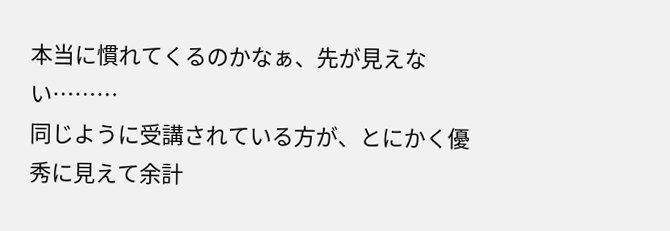本当に慣れてくるのかなぁ、先が見えない………
同じように受講されている方が、とにかく優秀に見えて余計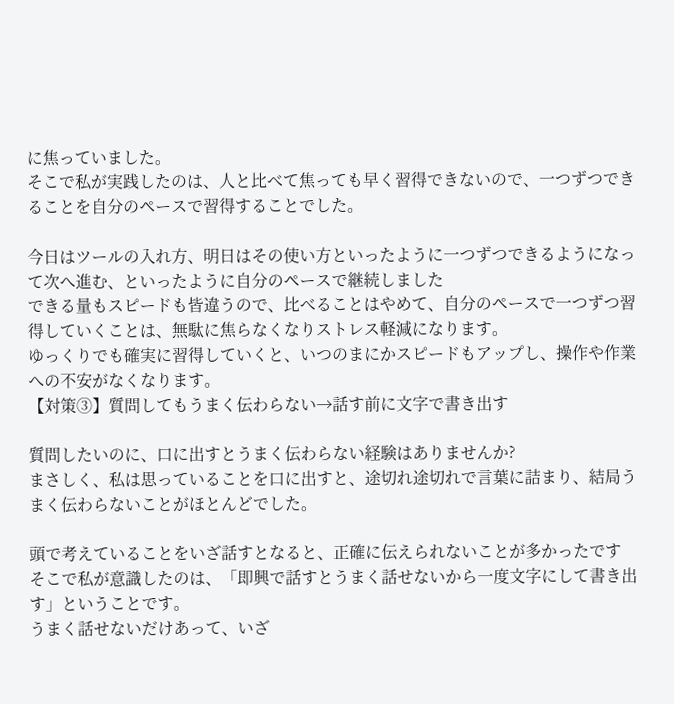に焦っていました。
そこで私が実践したのは、人と比べて焦っても早く習得できないので、一つずつできることを自分のペースで習得することでした。

今日はツールの入れ方、明日はその使い方といったように一つずつできるようになって次へ進む、といったように自分のペースで継続しました
できる量もスピードも皆違うので、比べることはやめて、自分のペースで一つずつ習得していくことは、無駄に焦らなくなりストレス軽減になります。
ゆっくりでも確実に習得していくと、いつのまにかスピードもアップし、操作や作業への不安がなくなります。
【対策③】質問してもうまく伝わらない→話す前に文字で書き出す

質問したいのに、口に出すとうまく伝わらない経験はありませんか?
まさしく、私は思っていることを口に出すと、途切れ途切れで言葉に詰まり、結局うまく伝わらないことがほとんどでした。

頭で考えていることをいざ話すとなると、正確に伝えられないことが多かったです
そこで私が意識したのは、「即興で話すとうまく話せないから一度文字にして書き出す」ということです。
うまく話せないだけあって、いざ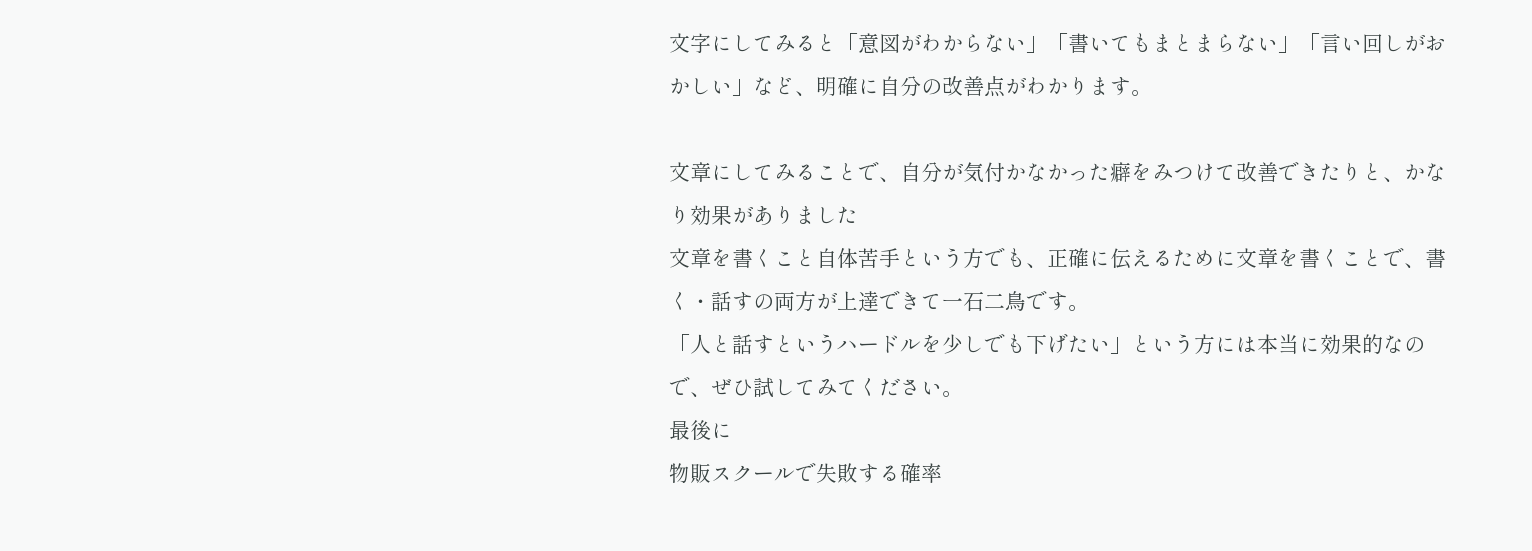文字にしてみると「意図がわからない」「書いてもまとまらない」「言い回しがおかしい」など、明確に自分の改善点がわかります。

文章にしてみることで、自分が気付かなかった癖をみつけて改善できたりと、かなり効果がありました
文章を書くこと自体苦手という方でも、正確に伝えるために文章を書くことで、書く・話すの両方が上達できて一石二鳥です。
「人と話すというハードルを少しでも下げたい」という方には本当に効果的なので、ぜひ試してみてください。
最後に
物販スクールで失敗する確率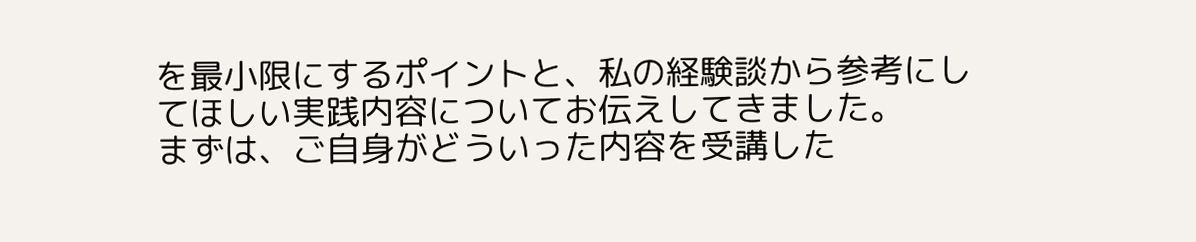を最小限にするポイントと、私の経験談から参考にしてほしい実践内容についてお伝えしてきました。
まずは、ご自身がどういった内容を受講した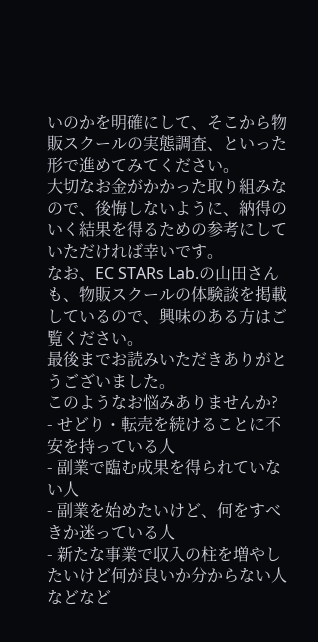いのかを明確にして、そこから物販スクールの実態調査、といった形で進めてみてください。
大切なお金がかかった取り組みなので、後悔しないように、納得のいく結果を得るための参考にしていただければ幸いです。
なお、EC STARs Lab.の山田さんも、物販スクールの体験談を掲載しているので、興味のある方はご覧ください。
最後までお読みいただきありがとうございました。
このようなお悩みありませんか?
- せどり・転売を続けることに不安を持っている人
- 副業で臨む成果を得られていない人
- 副業を始めたいけど、何をすべきか迷っている人
- 新たな事業で収入の柱を増やしたいけど何が良いか分からない人などなど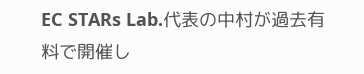EC STARs Lab.代表の中村が過去有料で開催し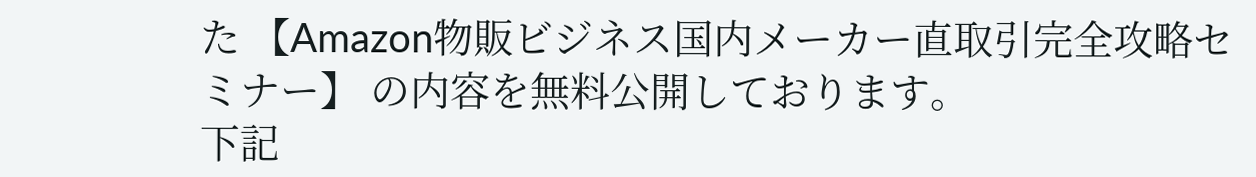た 【Amazon物販ビジネス国内メーカー直取引完全攻略セミナー】 の内容を無料公開しております。
下記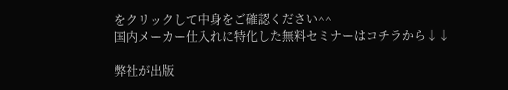をクリックして中身をご確認ください^^
国内メーカー仕入れに特化した無料セミナーはコチラから↓↓

弊社が出版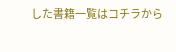した書籍一覧はコチラから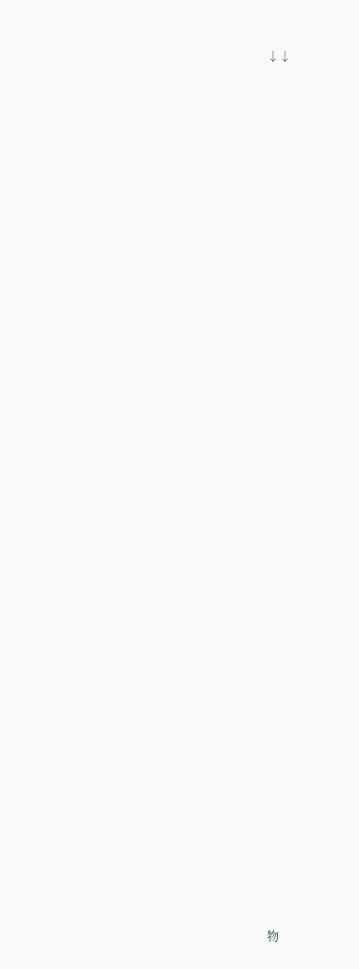↓↓







































物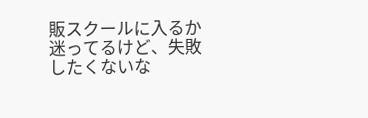販スクールに入るか迷ってるけど、失敗したくないな